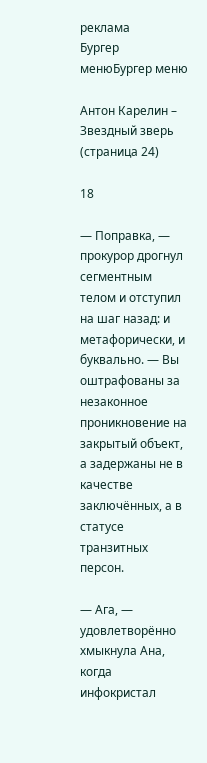реклама
Бургер менюБургер меню

Антон Карелин – Звездный зверь (страница 24)

18

— Поправка, — прокурор дрогнул сегментным телом и отступил на шаг назад: и метафорически, и буквально. — Вы оштрафованы за незаконное проникновение на закрытый объект, а задержаны не в качестве заключённых, а в статусе транзитных персон.

— Ага, — удовлетворённо хмыкнула Ана, когда инфокристал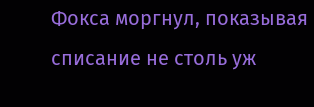Фокса моргнул, показывая списание не столь уж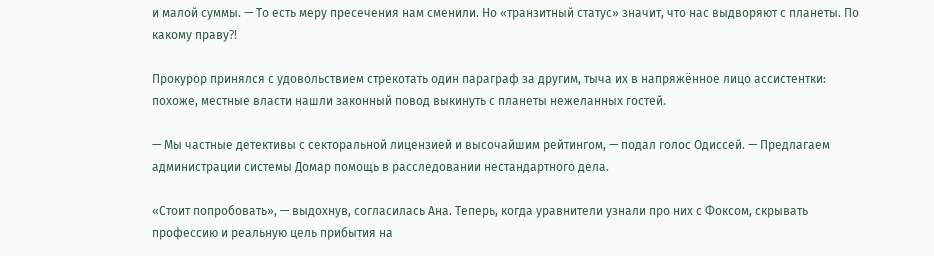и малой суммы. — То есть меру пресечения нам сменили. Но «транзитный статус» значит, что нас выдворяют с планеты. По какому праву⁈

Прокурор принялся с удовольствием стрекотать один параграф за другим, тыча их в напряжённое лицо ассистентки: похоже, местные власти нашли законный повод выкинуть с планеты нежеланных гостей.

— Мы частные детективы с секторальной лицензией и высочайшим рейтингом, — подал голос Одиссей. — Предлагаем администрации системы Домар помощь в расследовании нестандартного дела.

«Стоит попробовать», — выдохнув, согласилась Ана. Теперь, когда уравнители узнали про них с Фоксом, скрывать профессию и реальную цель прибытия на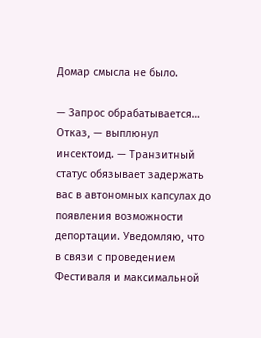Домар смысла не было.

— Запрос обрабатывается… Отказ, — выплюнул инсектоид. — Транзитный статус обязывает задержать вас в автономных капсулах до появления возможности депортации. Уведомляю, что в связи с проведением Фестиваля и максимальной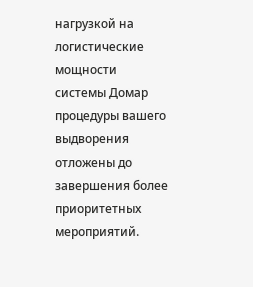нагрузкой на логистические мощности системы Домар процедуры вашего выдворения отложены до завершения более приоритетных мероприятий.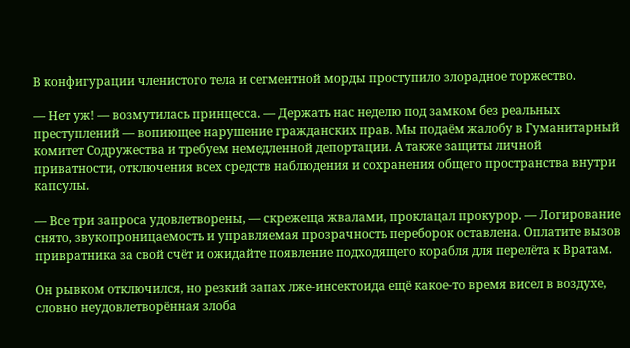В конфигурации членистого тела и сегментной морды проступило злорадное торжество.

— Нет уж! — возмутилась принцесса. — Держать нас неделю под замком без реальных преступлений — вопиющее нарушение гражданских прав. Мы подаём жалобу в Гуманитарный комитет Содружества и требуем немедленной депортации. А также защиты личной приватности, отключения всех средств наблюдения и сохранения общего пространства внутри капсулы.

— Все три запроса удовлетворены, — скрежеща жвалами, проклацал прокурор. — Логирование снято, звукопроницаемость и управляемая прозрачность переборок оставлена. Оплатите вызов привратника за свой счёт и ожидайте появление подходящего корабля для перелёта к Вратам.

Он рывком отключился, но резкий запах лже-инсектоида ещё какое-то время висел в воздухе, словно неудовлетворённая злоба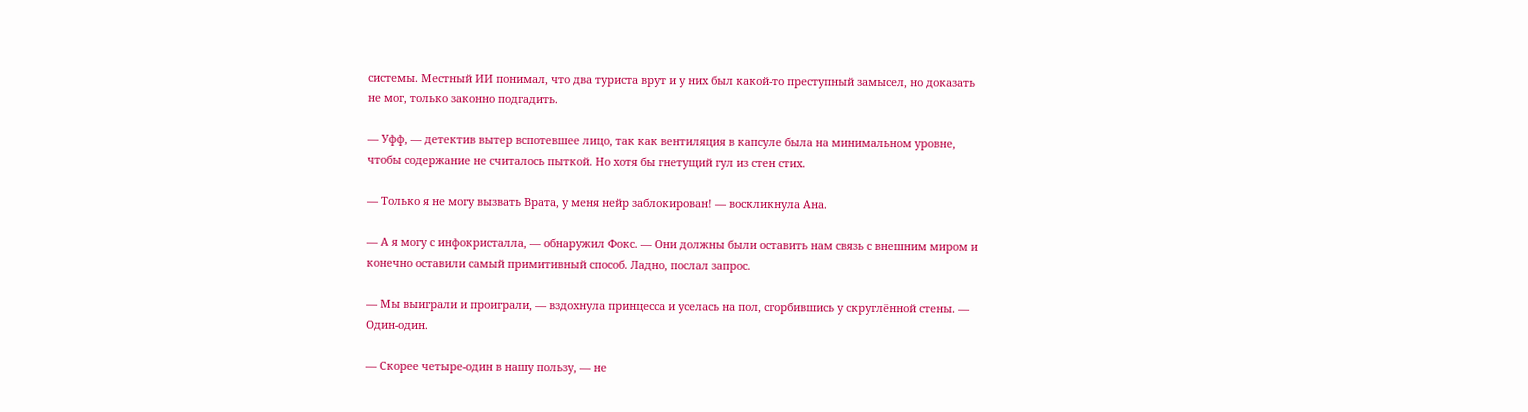системы. Местный ИИ понимал, что два туриста врут и у них был какой-то преступный замысел, но доказать не мог, только законно подгадить.

— Уфф, — детектив вытер вспотевшее лицо, так как вентиляция в капсуле была на минимальном уровне, чтобы содержание не считалось пыткой. Но хотя бы гнетущий гул из стен стих.

— Только я не могу вызвать Врата, у меня нейр заблокирован! — воскликнула Ана.

— А я могу с инфокристалла, — обнаружил Фокс. — Они должны были оставить нам связь с внешним миром и конечно оставили самый примитивный способ. Ладно, послал запрос.

— Мы выиграли и проиграли, — вздохнула принцесса и уселась на пол, сгорбившись у скруглённой стены. — Один-один.

— Скорее четыре-один в нашу пользу, — не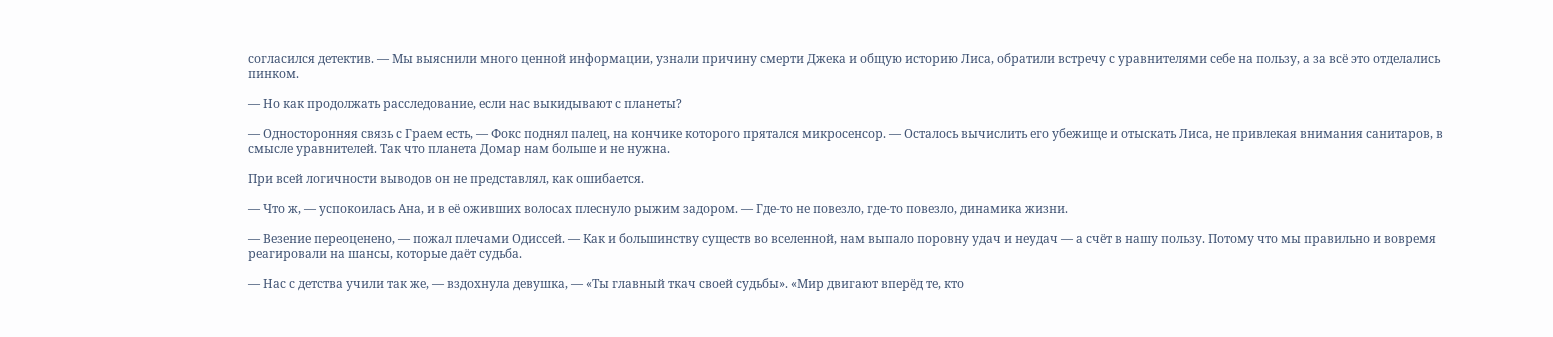согласился детектив. — Мы выяснили много ценной информации, узнали причину смерти Джека и общую историю Лиса, обратили встречу с уравнителями себе на пользу, а за всё это отделались пинком.

— Но как продолжать расследование, если нас выкидывают с планеты?

— Односторонняя связь с Граем есть, — Фокс поднял палец, на кончике которого прятался микросенсор. — Осталось вычислить его убежище и отыскать Лиса, не привлекая внимания санитаров, в смысле уравнителей. Так что планета Домар нам больше и не нужна.

При всей логичности выводов он не представлял, как ошибается.

— Что ж, — успокоилась Ана, и в её оживших волосах плеснуло рыжим задором. — Где-то не повезло, где-то повезло, динамика жизни.

— Везение переоценено, — пожал плечами Одиссей. — Как и большинству существ во вселенной, нам выпало поровну удач и неудач — а счёт в нашу пользу. Потому что мы правильно и вовремя реагировали на шансы, которые даёт судьба.

— Нас с детства учили так же, — вздохнула девушка, — «Ты главный ткач своей судьбы». «Мир двигают вперёд те, кто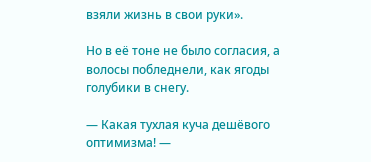взяли жизнь в свои руки».

Но в её тоне не было согласия, а волосы побледнели, как ягоды голубики в снегу.

— Какая тухлая куча дешёвого оптимизма! —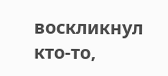воскликнул кто-то,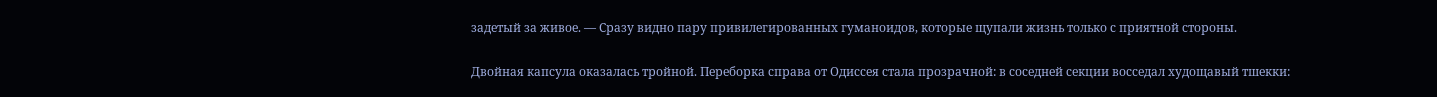задетый за живое. — Сразу видно пару привилегированных гуманоидов, которые щупали жизнь только с приятной стороны.

Двойная капсула оказалась тройной. Переборка справа от Одиссея стала прозрачной: в соседней секции восседал худощавый тшекки: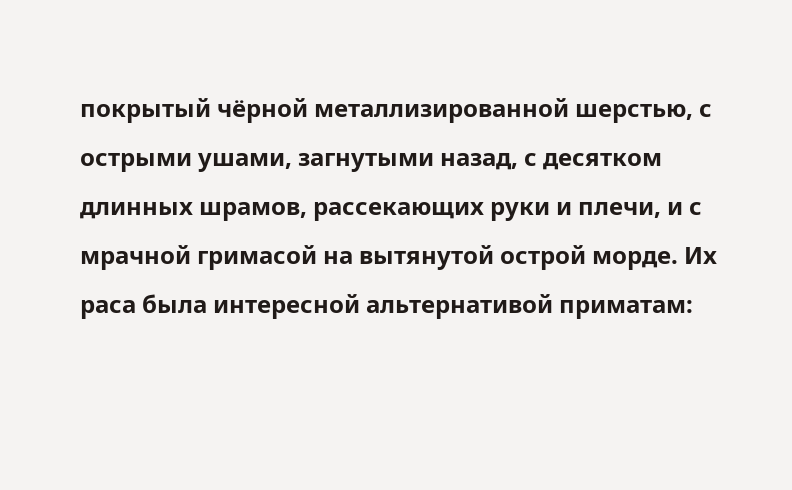покрытый чёрной металлизированной шерстью, с острыми ушами, загнутыми назад, с десятком длинных шрамов, рассекающих руки и плечи, и с мрачной гримасой на вытянутой острой морде. Их раса была интересной альтернативой приматам: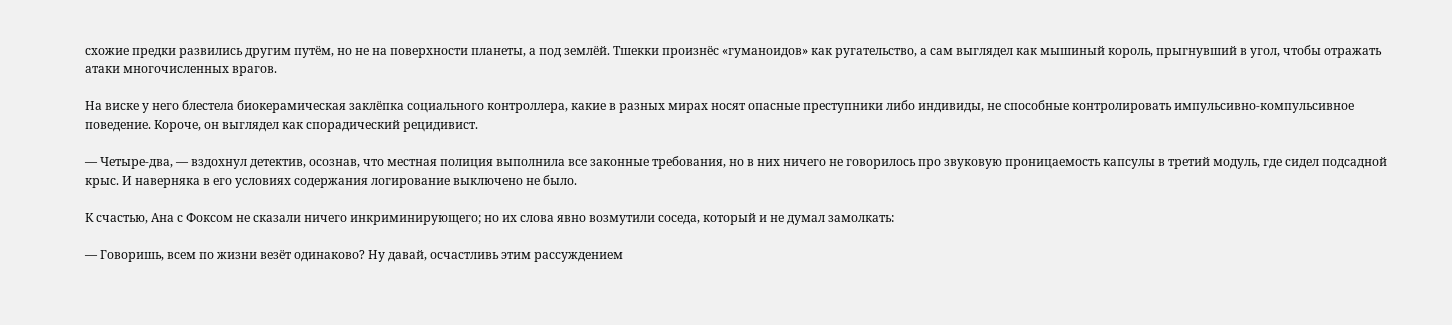схожие предки развились другим путём, но не на поверхности планеты, а под землёй. Тшекки произнёс «гуманоидов» как ругательство, а сам выглядел как мышиный король, прыгнувший в угол, чтобы отражать атаки многочисленных врагов.

На виске у него блестела биокерамическая заклёпка социального контроллера, какие в разных мирах носят опасные преступники либо индивиды, не способные контролировать импульсивно-компульсивное поведение. Короче, он выглядел как спорадический рецидивист.

— Четыре-два, — вздохнул детектив, осознав, что местная полиция выполнила все законные требования, но в них ничего не говорилось про звуковую проницаемость капсулы в третий модуль, где сидел подсадной крыс. И наверняка в его условиях содержания логирование выключено не было.

К счастью, Ана с Фоксом не сказали ничего инкриминирующего; но их слова явно возмутили соседа, который и не думал замолкать:

— Говоришь, всем по жизни везёт одинаково? Ну давай, осчастливь этим рассуждением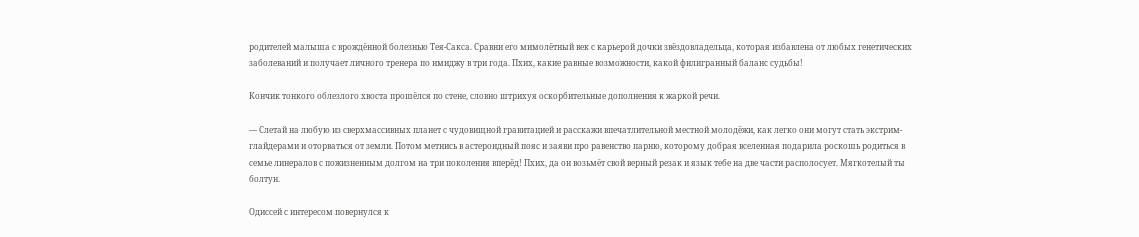родителей малыша с врождённой болезнью Тея-Сакса. Сравни его мимолётный век с карьерой дочки звёздовладельца, которая избавлена от любых генетических заболеваний и получает личного тренера по имиджу в три года. Пхих, какие равные возможности, какой филигранный баланс судьбы!

Кончик тонкого облезлого хвоста прошёлся по стене, словно штрихуя оскорбительные дополнения к жаркой речи.

— Слетай на любую из сверхмассивных планет с чудовищной гравитацией и расскажи впечатлительной местной молодёжи, как легко они могут стать экстрим-глайдерами и оторваться от земли. Потом метнись в астероидный пояс и заяви про равенство парню, которому добрая вселенная подарила роскошь родиться в семье линералов с пожизненным долгом на три поколения вперёд! Пхих, да он возьмёт свой верный резак и язык тебе на две части располосует. Мягкотелый ты болтун.

Одиссей с интересом повернулся к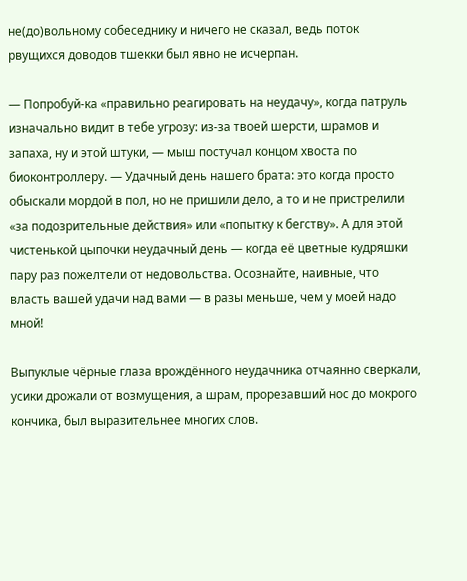не(до)вольному собеседнику и ничего не сказал, ведь поток рвущихся доводов тшекки был явно не исчерпан.

— Попробуй-ка «правильно реагировать на неудачу», когда патруль изначально видит в тебе угрозу: из-за твоей шерсти, шрамов и запаха, ну и этой штуки, — мыш постучал концом хвоста по биоконтроллеру. — Удачный день нашего брата: это когда просто обыскали мордой в пол, но не пришили дело, а то и не пристрелили «за подозрительные действия» или «попытку к бегству». А для этой чистенькой цыпочки неудачный день — когда её цветные кудряшки пару раз пожелтели от недовольства. Осознайте, наивные, что власть вашей удачи над вами — в разы меньше, чем у моей надо мной!

Выпуклые чёрные глаза врождённого неудачника отчаянно сверкали, усики дрожали от возмущения, а шрам, прорезавший нос до мокрого кончика, был выразительнее многих слов.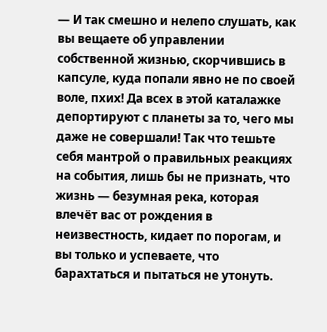— И так смешно и нелепо слушать, как вы вещаете об управлении собственной жизнью, скорчившись в капсуле, куда попали явно не по своей воле, пхих! Да всех в этой каталажке депортируют с планеты за то, чего мы даже не совершали! Так что тешьте себя мантрой о правильных реакциях на события, лишь бы не признать, что жизнь — безумная река, которая влечёт вас от рождения в неизвестность, кидает по порогам, и вы только и успеваете, что барахтаться и пытаться не утонуть.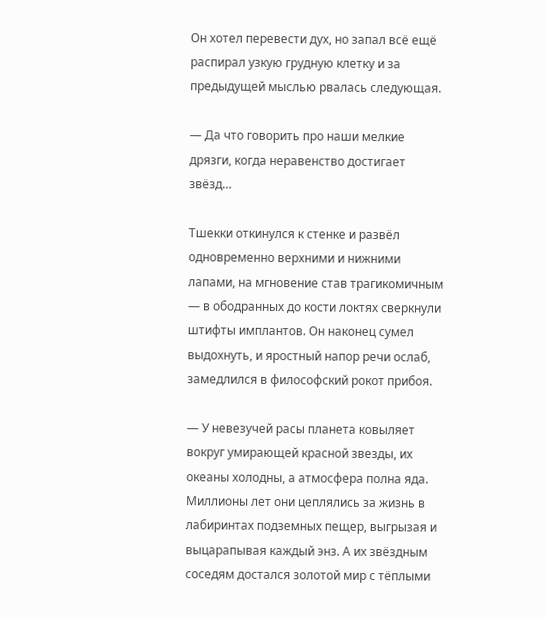Он хотел перевести дух, но запал всё ещё распирал узкую грудную клетку и за предыдущей мыслью рвалась следующая.

— Да что говорить про наши мелкие дрязги, когда неравенство достигает звёзд…

Тшекки откинулся к стенке и развёл одновременно верхними и нижними лапами, на мгновение став трагикомичным — в ободранных до кости локтях сверкнули штифты имплантов. Он наконец сумел выдохнуть, и яростный напор речи ослаб, замедлился в философский рокот прибоя.

— У невезучей расы планета ковыляет вокруг умирающей красной звезды, их океаны холодны, а атмосфера полна яда. Миллионы лет они цеплялись за жизнь в лабиринтах подземных пещер, выгрызая и выцарапывая каждый энз. А их звёздным соседям достался золотой мир с тёплыми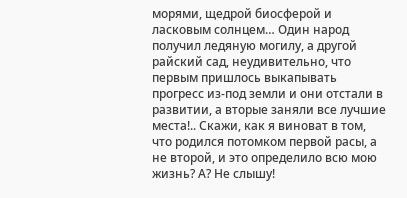морями, щедрой биосферой и ласковым солнцем… Один народ получил ледяную могилу, а другой райский сад, неудивительно, что первым пришлось выкапывать прогресс из-под земли и они отстали в развитии, а вторые заняли все лучшие места!.. Скажи, как я виноват в том, что родился потомком первой расы, а не второй, и это определило всю мою жизнь? А? Не слышу!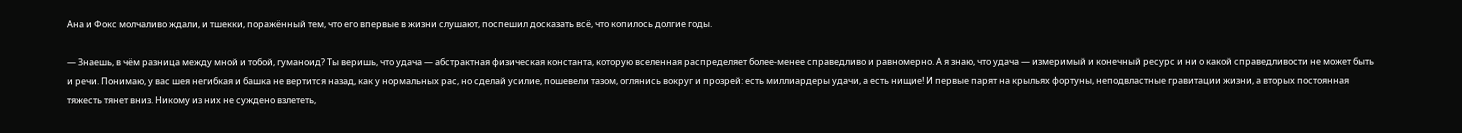Ана и Фокс молчаливо ждали, и тшекки, поражённый тем, что его впервые в жизни слушают, поспешил досказать всё, что копилось долгие годы.

— Знаешь, в чём разница между мной и тобой, гуманоид? Ты веришь, что удача — абстрактная физическая константа, которую вселенная распределяет более-менее справедливо и равномерно. А я знаю, что удача — измеримый и конечный ресурс и ни о какой справедливости не может быть и речи. Понимаю, у вас шея негибкая и башка не вертится назад, как у нормальных рас, но сделай усилие, пошевели тазом, оглянись вокруг и прозрей: есть миллиардеры удачи, а есть нищие! И первые парят на крыльях фортуны, неподвластные гравитации жизни, а вторых постоянная тяжесть тянет вниз. Никому из них не суждено взлететь,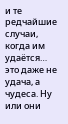и те редчайшие случаи, когда им удаётся… это даже не удача, а чудеса. Ну или они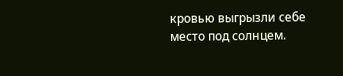кровью выгрызли себе место под солнцем.